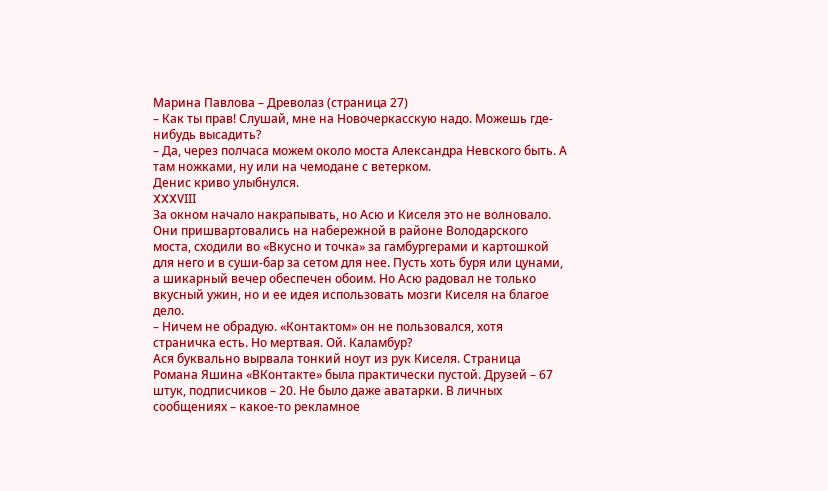Марина Павлова – Древолаз (страница 27)
– Как ты прав! Слушай, мне на Новочеркасскую надо. Можешь где-нибудь высадить?
– Да, через полчаса можем около моста Александра Невского быть. А там ножками, ну или на чемодане с ветерком.
Денис криво улыбнулся.
XXXVIII
За окном начало накрапывать, но Асю и Киселя это не волновало. Они пришвартовались на набережной в районе Володарского моста, сходили во «Вкусно и точка» за гамбургерами и картошкой для него и в суши-бар за сетом для нее. Пусть хоть буря или цунами, а шикарный вечер обеспечен обоим. Но Асю радовал не только вкусный ужин, но и ее идея использовать мозги Киселя на благое дело.
– Ничем не обрадую. «Контактом» он не пользовался, хотя страничка есть. Но мертвая. Ой. Каламбур?
Ася буквально вырвала тонкий ноут из рук Киселя. Страница Романа Яшина «ВКонтакте» была практически пустой. Друзей – 67 штук, подписчиков – 20. Не было даже аватарки. В личных сообщениях – какое-то рекламное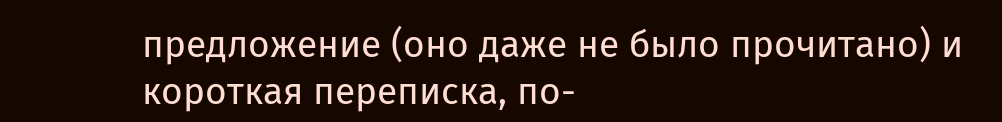предложение (оно даже не было прочитано) и короткая переписка, по-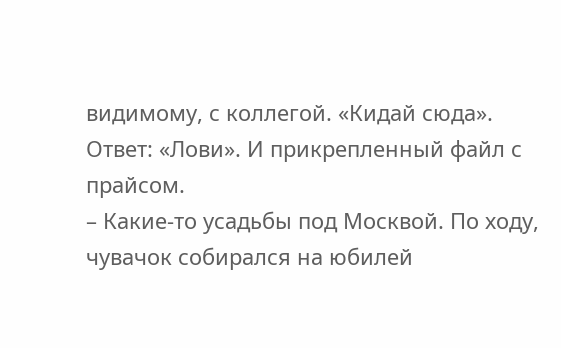видимому, с коллегой. «Кидай сюда». Ответ: «Лови». И прикрепленный файл с прайсом.
– Какие-то усадьбы под Москвой. По ходу, чувачок собирался на юбилей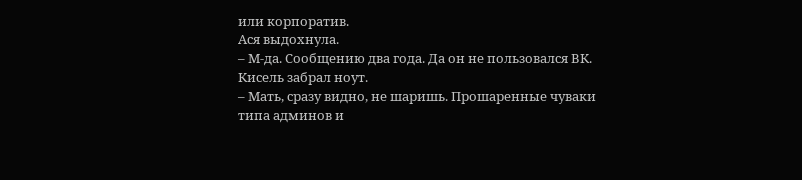или корпоратив.
Ася выдохнула.
– М-да. Сообщению два года. Да он не пользовался ВК.
Кисель забрал ноут.
– Мать, сразу видно, не шаришь. Прошаренные чуваки типа админов и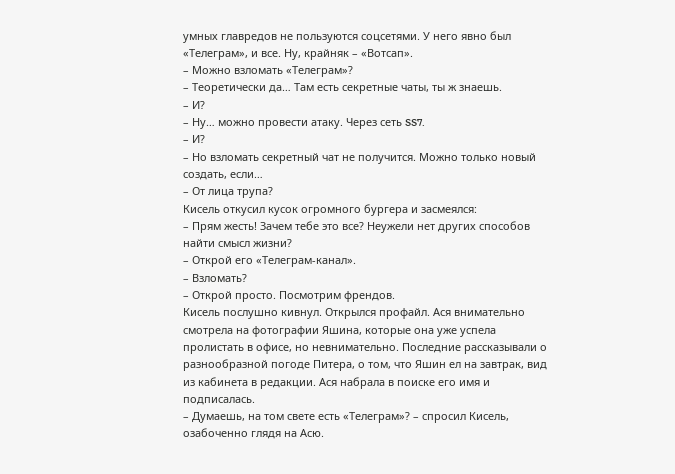умных главредов не пользуются соцсетями. У него явно был «Телеграм», и все. Ну, крайняк – «Вотсап».
– Можно взломать «Телеграм»?
– Теоретически да… Там есть секретные чаты, ты ж знаешь.
– И?
– Ну… можно провести атаку. Через сеть SS7.
– И?
– Но взломать секретный чат не получится. Можно только новый создать, если…
– От лица трупа?
Кисель откусил кусок огромного бургера и засмеялся:
– Прям жесть! Зачем тебе это все? Неужели нет других способов найти смысл жизни?
– Открой его «Телеграм-канал».
– Взломать?
– Открой просто. Посмотрим френдов.
Кисель послушно кивнул. Открылся профайл. Ася внимательно смотрела на фотографии Яшина, которые она уже успела пролистать в офисе, но невнимательно. Последние рассказывали о разнообразной погоде Питера, о том, что Яшин ел на завтрак, вид из кабинета в редакции. Ася набрала в поиске его имя и подписалась.
– Думаешь, на том свете есть «Телеграм»? – спросил Кисель, озабоченно глядя на Асю.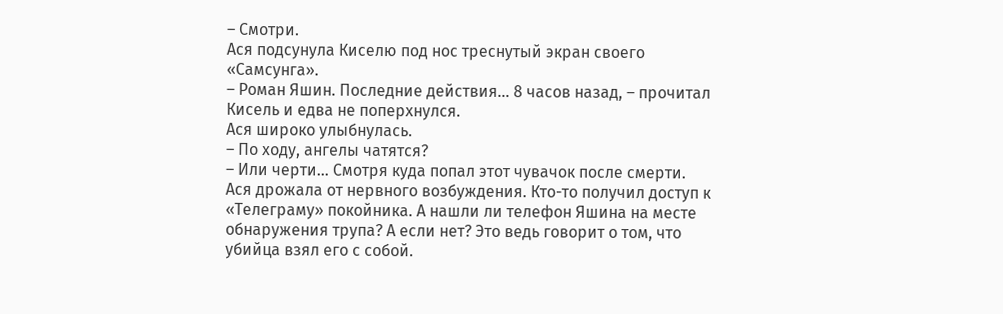– Смотри.
Ася подсунула Киселю под нос треснутый экран своего «Самсунга».
– Роман Яшин. Последние действия… 8 часов назад, – прочитал Кисель и едва не поперхнулся.
Ася широко улыбнулась.
– По ходу, ангелы чатятся?
– Или черти… Смотря куда попал этот чувачок после смерти.
Ася дрожала от нервного возбуждения. Кто-то получил доступ к «Телеграму» покойника. А нашли ли телефон Яшина на месте обнаружения трупа? А если нет? Это ведь говорит о том, что убийца взял его с собой.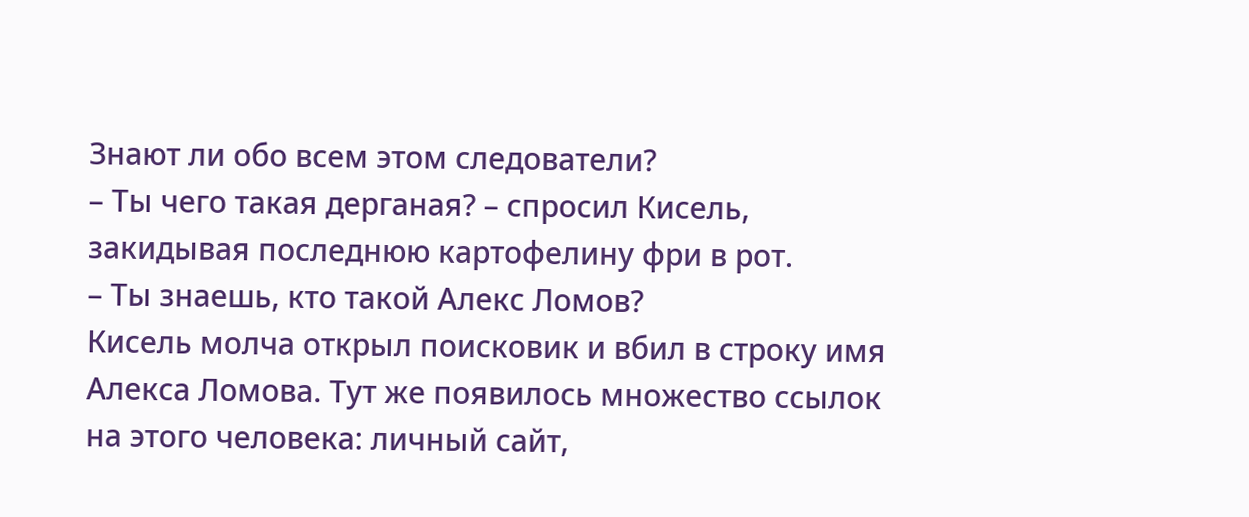Знают ли обо всем этом следователи?
– Ты чего такая дерганая? – спросил Кисель, закидывая последнюю картофелину фри в рот.
– Ты знаешь, кто такой Алекс Ломов?
Кисель молча открыл поисковик и вбил в строку имя Алекса Ломова. Тут же появилось множество ссылок на этого человека: личный сайт,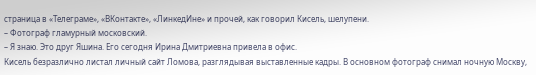страница в «Телеграме», «ВКонтакте», «ЛинкедИне» и прочей, как говорил Кисель, шелупени.
– Фотограф гламурный московский.
– Я знаю. Это друг Яшина. Его сегодня Ирина Дмитриевна привела в офис.
Кисель безразлично листал личный сайт Ломова, разглядывая выставленные кадры. В основном фотограф снимал ночную Москву,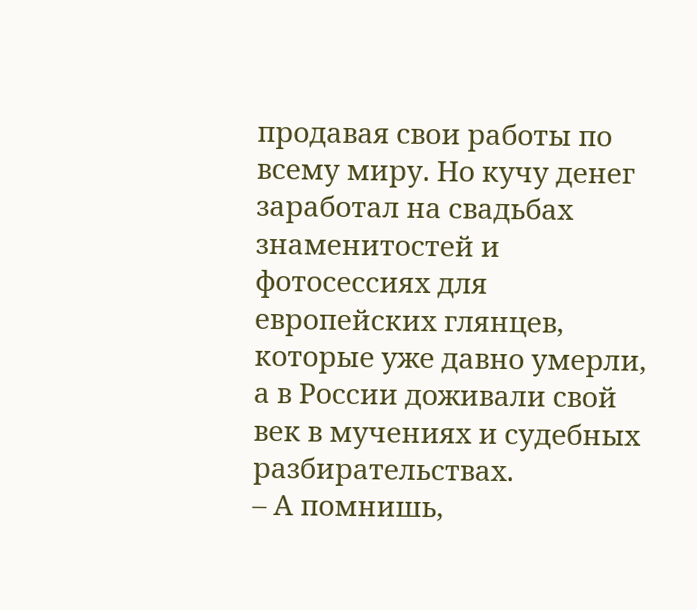продавая свои работы по всему миру. Но кучу денег заработал на свадьбах знаменитостей и фотосессиях для европейских глянцев, которые уже давно умерли, а в России доживали свой век в мучениях и судебных разбирательствах.
– А помнишь,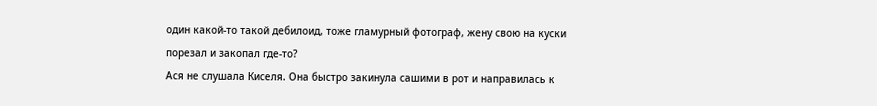один какой-то такой дебилоид, тоже гламурный фотограф, жену свою на куски порезал и закопал где-то?
Ася не слушала Киселя. Она быстро закинула сашими в рот и направилась к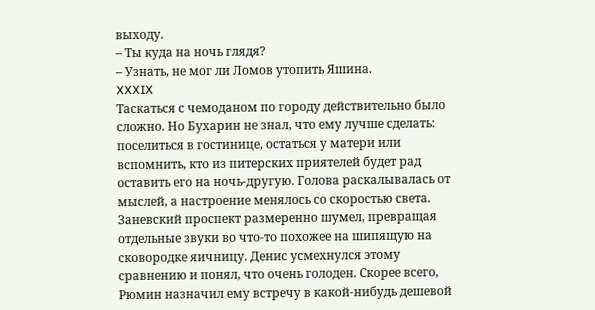выходу.
– Ты куда на ночь глядя?
– Узнать, не мог ли Ломов утопить Яшина.
XXXIX
Таскаться с чемоданом по городу действительно было сложно. Но Бухарин не знал, что ему лучше сделать: поселиться в гостинице, остаться у матери или вспомнить, кто из питерских приятелей будет рад оставить его на ночь-другую. Голова раскалывалась от мыслей, а настроение менялось со скоростью света. Заневский проспект размеренно шумел, превращая отдельные звуки во что-то похожее на шипящую на сковородке яичницу. Денис усмехнулся этому сравнению и понял, что очень голоден. Скорее всего, Рюмин назначил ему встречу в какой-нибудь дешевой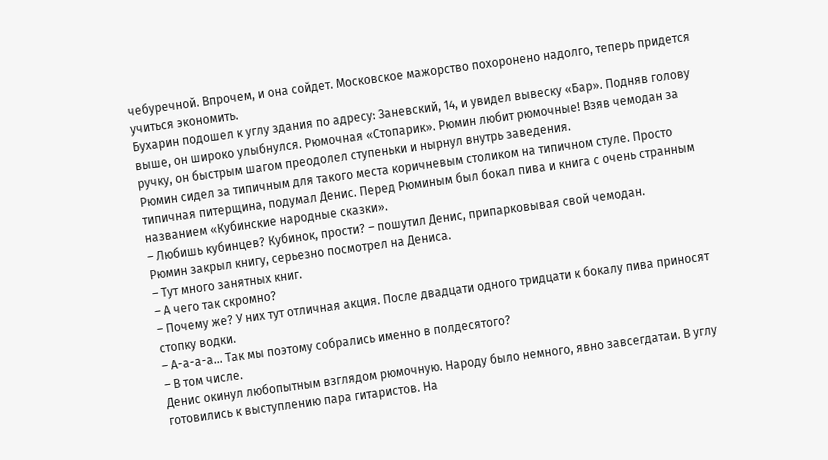чебуречной. Впрочем, и она сойдет. Московское мажорство похоронено надолго, теперь придется учиться экономить.
Бухарин подошел к углу здания по адресу: Заневский, 14, и увидел вывеску «Бар». Подняв голову выше, он широко улыбнулся. Рюмочная «Стопарик». Рюмин любит рюмочные! Взяв чемодан за ручку, он быстрым шагом преодолел ступеньки и нырнул внутрь заведения.
Рюмин сидел за типичным для такого места коричневым столиком на типичном стуле. Просто типичная питерщина, подумал Денис. Перед Рюминым был бокал пива и книга с очень странным названием «Кубинские народные сказки».
– Любишь кубинцев? Кубинок, прости? – пошутил Денис, припарковывая свой чемодан.
Рюмин закрыл книгу, серьезно посмотрел на Дениса.
– Тут много занятных книг.
– А чего так скромно?
– Почему же? У них тут отличная акция. После двадцати одного тридцати к бокалу пива приносят стопку водки.
– А-а-а-а… Так мы поэтому собрались именно в полдесятого?
– В том числе.
Денис окинул любопытным взглядом рюмочную. Народу было немного, явно завсегдатаи. В углу готовились к выступлению пара гитаристов. На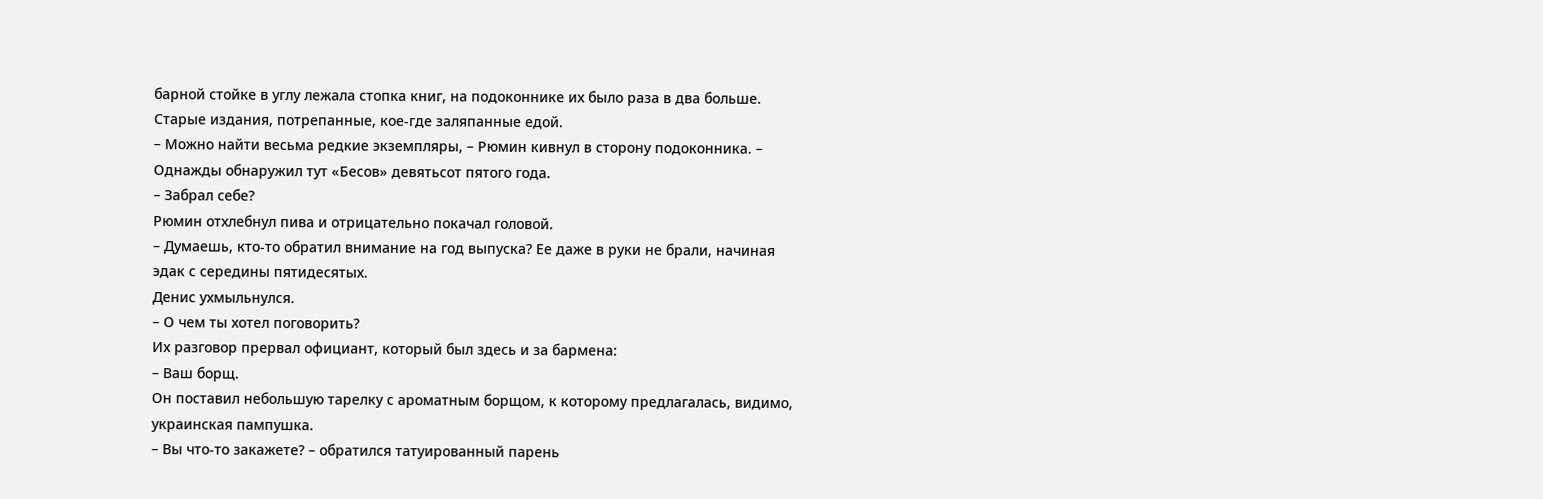барной стойке в углу лежала стопка книг, на подоконнике их было раза в два больше. Старые издания, потрепанные, кое-где заляпанные едой.
– Можно найти весьма редкие экземпляры, – Рюмин кивнул в сторону подоконника. – Однажды обнаружил тут «Бесов» девятьсот пятого года.
– Забрал себе?
Рюмин отхлебнул пива и отрицательно покачал головой.
– Думаешь, кто-то обратил внимание на год выпуска? Ее даже в руки не брали, начиная эдак с середины пятидесятых.
Денис ухмыльнулся.
– О чем ты хотел поговорить?
Их разговор прервал официант, который был здесь и за бармена:
– Ваш борщ.
Он поставил небольшую тарелку с ароматным борщом, к которому предлагалась, видимо, украинская пампушка.
– Вы что-то закажете? – обратился татуированный парень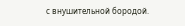с внушительной бородой.